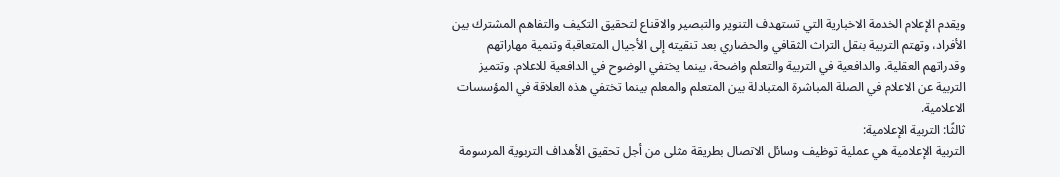ويقدم الإعلام الخدمة الاخبارية التي تستهدف التنوير والتبصير والاقناع لتحقيق التكيف والتفاهم المشترك بين الأفراد، وتهتم التربية بنقل التراث الثقافي والحضاري بعد تنقيته إلى الأجيال المتعاقبة وتنمية مهاراتهم وقدراتهم العقلية. والدافعية في التربية والتعلم واضحة، بينما يختفي الوضوح في الدافعية للاعلام. وتتميز التربية عن الاعلام في الصلة المباشرة المتبادلة بين المتعلم والمعلم بينما تختفي هذه العلاقة في المؤسسات الاعلامية.
ثالثًا: التربية الإعلامية:
التربية الإعلامية هي عملية توظيف وسائل الاتصال بطريقة مثلى من أجل تحقيق الأهداف التربوية المرسومة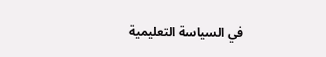في السياسة التعليمية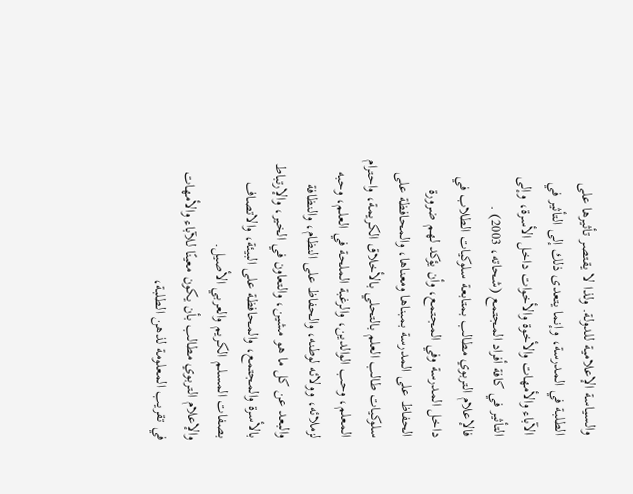والسياسة الإعلامية للدولة. ولذا لا يقتصر تأثيرها على الطلبة في المدرسة، وإنما يتعدى ذلك إلى التأثير في الآباء والأمهات والأخوة والأخوات داخل الأسرة، وإلى التأثير في كافة أفراد المجتمع (شحاته، 2003) .
فالإعلام التربوي مطالب بمتابعة سلوكيات الطلاب في داخل المدرسة وفي المجتمع، وأن يؤكد لهم ضرورة الحفاظ على المدرسة بمبناها ومعناها، والمحافظة على سلوكيات طالب العلم بالتحلي بالأخلاق الكريمة، واحترام المعلم، وحب الوالدين، والرغبة الملحة في العلم، وحبه لزملائه، وولائه لوطنه، والحفاظ على النظام، والنظافة والبعد عن كل ما هو مشين، والتعاون في الخير، والإرتباط بالأسرة والمجتمع، والمحافظة على البيئة، والاتصاف بصفات المسلم الكريم والعربي الأصيل.
والإعلام التربوي مطالب بأن يكون معينًا للآباء والأمهات في تقريب المعلومة لذهن الطلبة،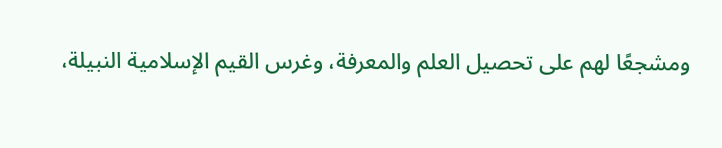ومشجعًا لهم على تحصيل العلم والمعرفة، وغرس القيم الإسلامية النبيلة،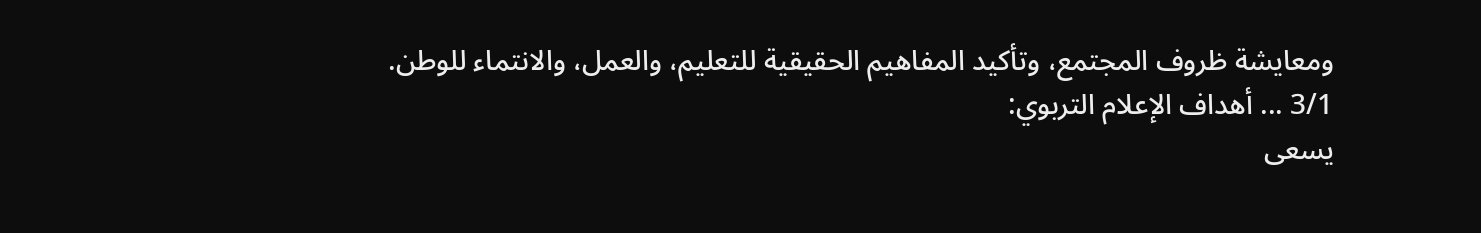ومعايشة ظروف المجتمع، وتأكيد المفاهيم الحقيقية للتعليم، والعمل، والانتماء للوطن.
3/1 ... أهداف الإعلام التربوي:
يسعى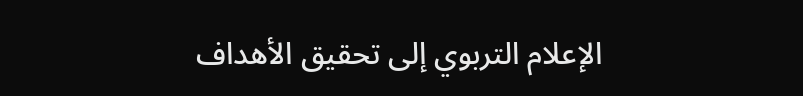الإعلام التربوي إلى تحقيق الأهداف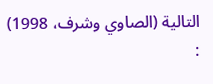التالية (الصاوي وشرف، 1998) :